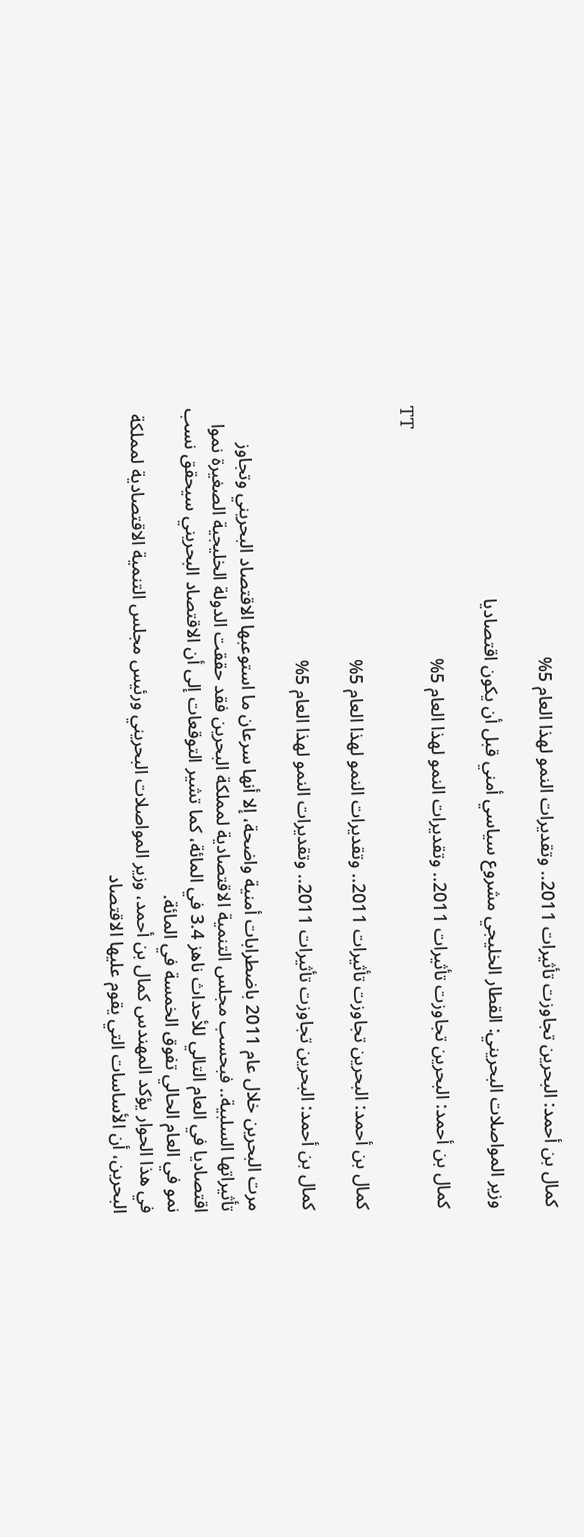كمال بن أحمد: البحرين تجاوزت تأثيرات 2011.. وتقديرات النمو لهذا العام 5%

وزير المواصلات البحريني: القطار الخليجي مشروع سياسي أمني قبل أن يكون اقتصاديا

كمال بن أحمد: البحرين تجاوزت تأثيرات 2011.. وتقديرات النمو لهذا العام 5%
TT

كمال بن أحمد: البحرين تجاوزت تأثيرات 2011.. وتقديرات النمو لهذا العام 5%

كمال بن أحمد: البحرين تجاوزت تأثيرات 2011.. وتقديرات النمو لهذا العام 5%

مرت البحرين خلال عام 2011 باضطرابات أمنية واضحة، إلا أنها سرعان ما استوعبها الاقتصاد البحريني وتجاوز تأثيراتها السلبية.. فبحسب مجلس التنمية الاقتصادية لمملكة البحرين فقد حققت الدولة الخليجية الصغيرة نموا اقتصاديا في العام التالي للأحداث ناهز 3.4 في المائة، كما تشير التوقعات إلى أن الاقتصاد البحريني سيحقق نسب نمو في العام الحالي تفوق الخمسة في المائة.
في هذا الحوار يؤكد المهندس كمال بن أحمد، وزير المواصلات البحريني ورئيس مجلس التنمية الاقتصادية لمملكة البحرين، أن الأساسات التي يقوم عليها الاقتصاد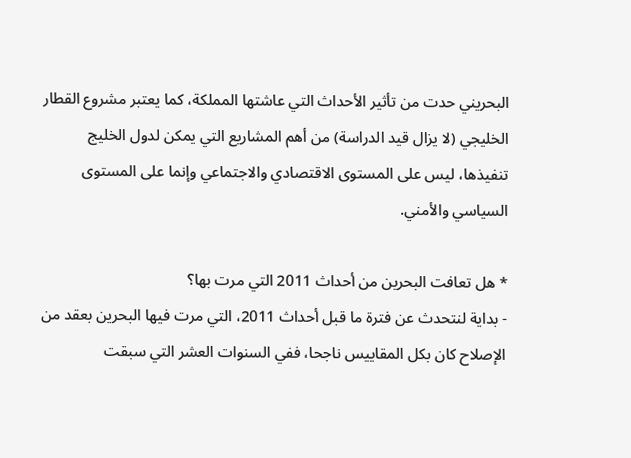البحريني حدت من تأثير الأحداث التي عاشتها المملكة، كما يعتبر مشروع القطار الخليجي (لا يزال قيد الدراسة) من أهم المشاريع التي يمكن لدول الخليج تنفيذها، ليس على المستوى الاقتصادي والاجتماعي وإنما على المستوى السياسي والأمني.

* هل تعافت البحرين من أحداث 2011 التي مرت بها؟
- بداية لنتحدث عن فترة ما قبل أحداث 2011، التي مرت فيها البحرين بعقد من الإصلاح كان بكل المقاييس ناجحا، ففي السنوات العشر التي سبقت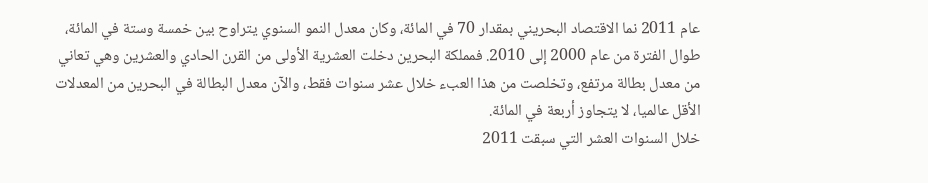عام 2011 نما الاقتصاد البحريني بمقدار 70 في المائة، وكان معدل النمو السنوي يتراوح بين خمسة وستة في المائة، طوال الفترة من عام 2000 إلى 2010. فمملكة البحرين دخلت العشرية الأولى من القرن الحادي والعشرين وهي تعاني من معدل بطالة مرتفع، وتخلصت من هذا العبء خلال عشر سنوات فقط، والآن معدل البطالة في البحرين من المعدلات الأقل عالميا، لا يتجاوز أربعة في المائة.
خلال السنوات العشر التي سبقت 2011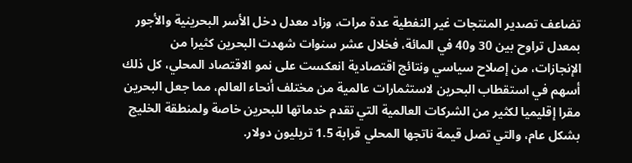تضاعف تصدير المنتجات غير النفطية عدة مرات، وزاد معدل دخل الأسر البحرينية والأجور بمعدل تراوح بين 30 و40 في المائة، فخلال عشر سنوات شهدت البحرين كثيرا من الإنجازات، من إصلاح سياسي ونتائج اقتصادية انعكست على نمو الاقتصاد المحلي، كل ذلك أسهم في استقطاب البحرين لاستثمارات عالمية من مختلف أنحاء العالم، مما جعل البحرين مقرا إقليميا لكثير من الشركات العالمية التي تقدم خدماتها للبحرين خاصة ولمنطقة الخليج بشكل عام، والتي تصل قيمة ناتجها المحلي قرابة 1.5 تريليون دولار.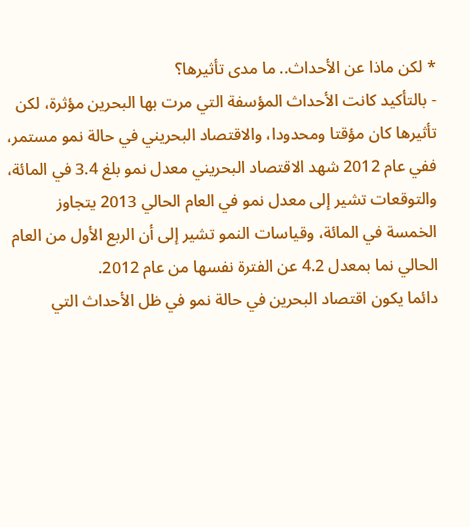* لكن ماذا عن الأحداث.. ما مدى تأثيرها؟
- بالتأكيد كانت الأحداث المؤسفة التي مرت بها البحرين مؤثرة، لكن تأثيرها كان مؤقتا ومحدودا، والاقتصاد البحريني في حالة نمو مستمر، ففي عام 2012 شهد الاقتصاد البحريني معدل نمو بلغ 3.4 في المائة، والتوقعات تشير إلى معدل نمو في العام الحالي 2013 يتجاوز الخمسة في المائة، وقياسات النمو تشير إلى أن الربع الأول من العام الحالي نما بمعدل 4.2 عن الفترة نفسها من عام 2012.
دائما يكون اقتصاد البحرين في حالة نمو في ظل الأحداث التي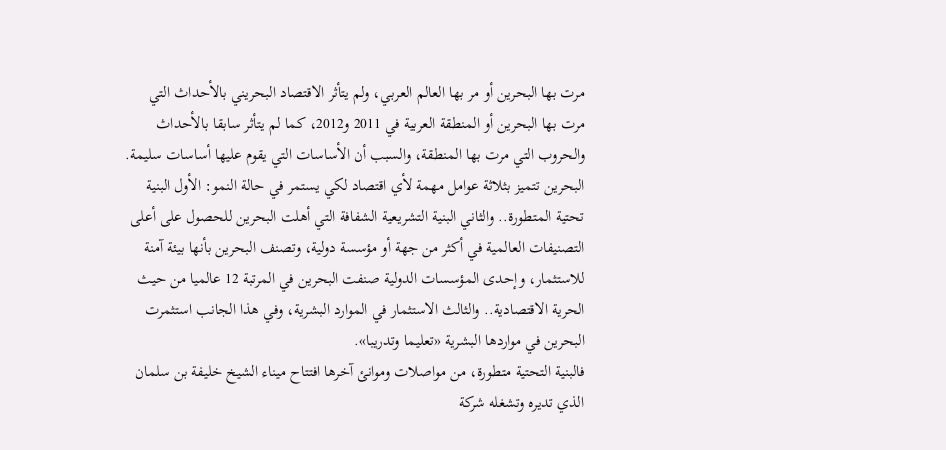مرت بها البحرين أو مر بها العالم العربي، ولم يتأثر الاقتصاد البحريني بالأحداث التي مرت بها البحرين أو المنطقة العربية في 2011 و2012، كما لم يتأثر سابقا بالأحداث والحروب التي مرت بها المنطقة، والسبب أن الأساسات التي يقوم عليها أساسات سليمة.
البحرين تتميز بثلاثة عوامل مهمة لأي اقتصاد لكي يستمر في حالة النمو: الأول البنية تحتية المتطورة.. والثاني البنية التشريعية الشفافة التي أهلت البحرين للحصول على أعلى التصنيفات العالمية في أكثر من جهة أو مؤسسة دولية، وتصنف البحرين بأنها بيئة آمنة للاستثمار، وإحدى المؤسسات الدولية صنفت البحرين في المرتبة 12 عالميا من حيث الحرية الاقتصادية.. والثالث الاستثمار في الموارد البشرية، وفي هذا الجانب استثمرت البحرين في مواردها البشرية «تعليما وتدريبا».
فالبنية التحتية متطورة، من مواصلات وموانئ آخرها افتتاح ميناء الشيخ خليفة بن سلمان الذي تديره وتشغله شركة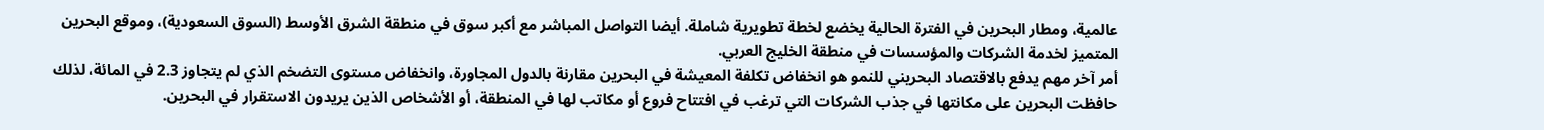عالمية، ومطار البحرين في الفترة الحالية يخضع لخطة تطويرية شاملة. أيضا التواصل المباشر مع أكبر سوق في منطقة الشرق الأوسط (السوق السعودية)، وموقع البحرين المتميز لخدمة الشركات والمؤسسات في منطقة الخليج العربي.
أمر آخر مهم يدفع بالاقتصاد البحريني للنمو هو انخفاض تكلفة المعيشة في البحرين مقارنة بالدول المجاورة، وانخفاض مستوى التضخم الذي لم يتجاوز 2.3 في المائة، لذلك حافظت البحرين على مكانتها في جذب الشركات التي ترغب في افتتاح فروع أو مكاتب لها في المنطقة، أو الأشخاص الذين يريدون الاستقرار في البحرين.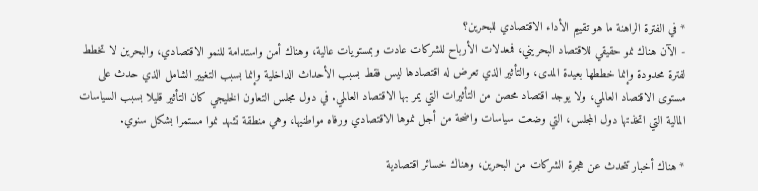* في الفترة الراهنة ما هو تقييم الأداء الاقتصادي للبحرين؟
- الآن هناك نمو حقيقي للاقتصاد البحريني، فمعدلات الأرباح للشركات عادت وبمستويات عالية، وهناك أمن واستدامة للنمو الاقتصادي، والبحرين لا تخطط لفترة محدودة وإنما خططها بعيدة المدى، والتأثير الذي تعرض له اقتصادها ليس فقط بسبب الأحداث الداخلية وإنما بسبب التغيير الشامل الذي حدث على مستوى الاقتصاد العالمي، ولا يوجد اقتصاد محصن من التأثيرات التي يمر بها الاقتصاد العالمي. في دول مجلس التعاون الخليجي كان التأثير قليلا بسبب السياسات المالية التي اتخذتها دول المجلس، التي وضعت سياسات واضحة من أجل نموها الاقتصادي ورفاه مواطنيها، وهي منطقة تشهد نموا مستمرا بشكل سنوي.

* هناك أخبار تتحدث عن هجرة الشركات من البحرين، وهناك خسائر اقتصادية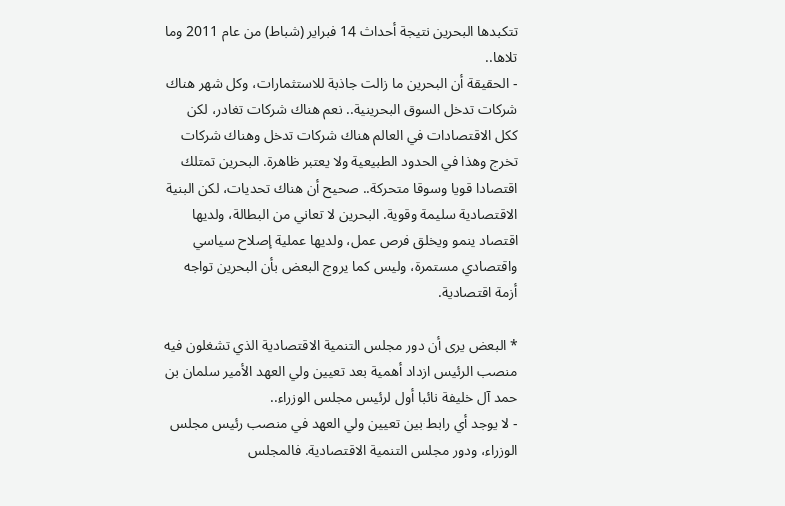تتكبدها البحرين نتيجة أحداث 14 فبراير (شباط) من عام 2011 وما تلاها..
- الحقيقة أن البحرين ما زالت جاذبة للاستثمارات، وكل شهر هناك شركات تدخل السوق البحرينية.. نعم هناك شركات تغادر، لكن ككل الاقتصادات في العالم هناك شركات تدخل وهناك شركات تخرج وهذا في الحدود الطبيعية ولا يعتبر ظاهرة. البحرين تمتلك اقتصادا قويا وسوقا متحركة.. صحيح أن هناك تحديات، لكن البنية الاقتصادية سليمة وقوية. البحرين لا تعاني من البطالة، ولديها اقتصاد ينمو ويخلق فرص عمل، ولديها عملية إصلاح سياسي واقتصادي مستمرة، وليس كما يروج البعض بأن البحرين تواجه أزمة اقتصادية.

* البعض يرى أن دور مجلس التنمية الاقتصادية الذي تشغلون فيه منصب الرئيس ازداد أهمية بعد تعيين ولي العهد الأمير سلمان بن حمد آل خليفة نائبا أول لرئيس مجلس الوزراء..
- لا يوجد أي رابط بين تعيين ولي العهد في منصب رئيس مجلس الوزراء، ودور مجلس التنمية الاقتصادية. فالمجلس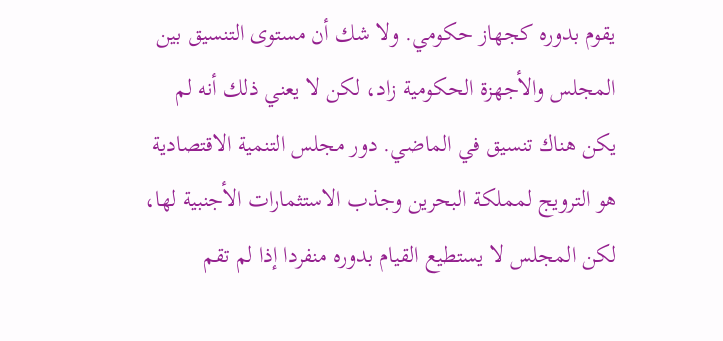يقوم بدوره كجهاز حكومي. ولا شك أن مستوى التنسيق بين المجلس والأجهزة الحكومية زاد، لكن لا يعني ذلك أنه لم يكن هناك تنسيق في الماضي. دور مجلس التنمية الاقتصادية هو الترويج لمملكة البحرين وجذب الاستثمارات الأجنبية لها، لكن المجلس لا يستطيع القيام بدوره منفردا إذا لم تقم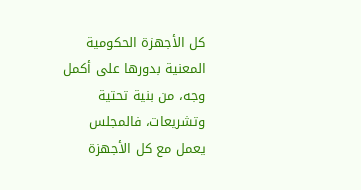كل الأجهزة الحكومية المعنية بدورها على أكمل وجه، من بنية تحتية وتشريعات، فالمجلس يعمل مع كل الأجهزة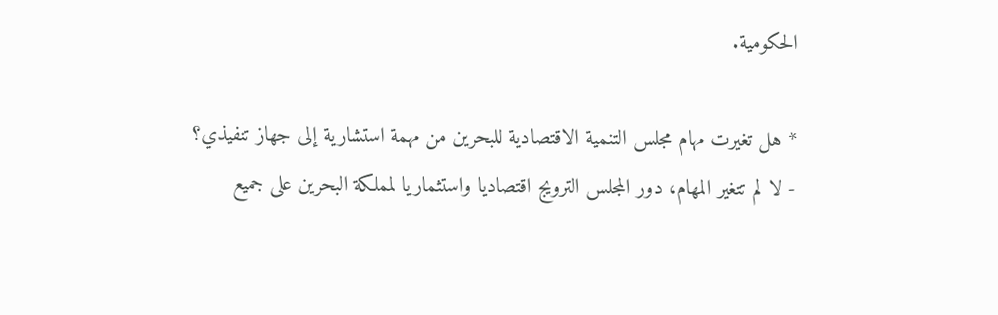الحكومية.

* هل تغيرت مهام مجلس التنمية الاقتصادية للبحرين من مهمة استشارية إلى جهاز تنفيذي؟
- لا لم تتغير المهام، دور المجلس الترويج اقتصاديا واستثماريا لمملكة البحرين على جميع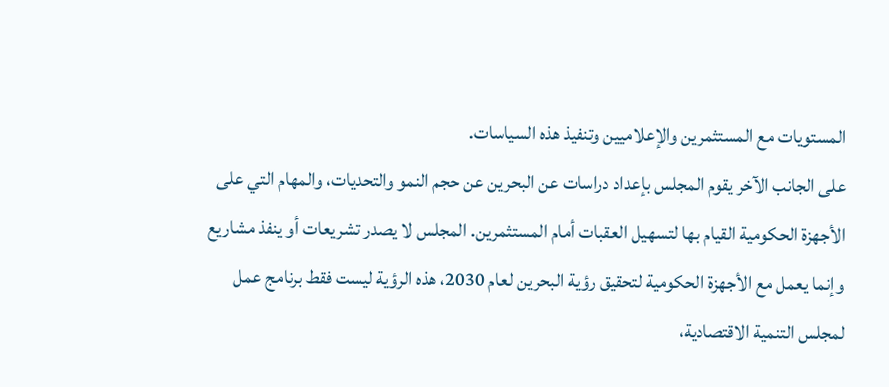المستويات مع المستثمرين والإعلاميين وتنفيذ هذه السياسات.
على الجانب الآخر يقوم المجلس بإعداد دراسات عن البحرين عن حجم النمو والتحديات، والمهام التي على الأجهزة الحكومية القيام بها لتسهيل العقبات أمام المستثمرين. المجلس لا يصدر تشريعات أو ينفذ مشاريع وإنما يعمل مع الأجهزة الحكومية لتحقيق رؤية البحرين لعام 2030، هذه الرؤية ليست فقط برنامج عمل لمجلس التنمية الاقتصادية،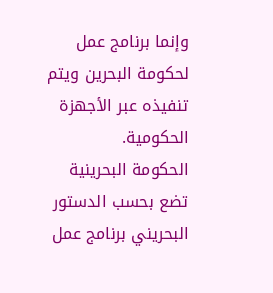وإنما برنامج عمل لحكومة البحرين ويتم تنفيذه عبر الأجهزة الحكومية.
الحكومة البحرينية تضع بحسب الدستور البحريني برنامج عمل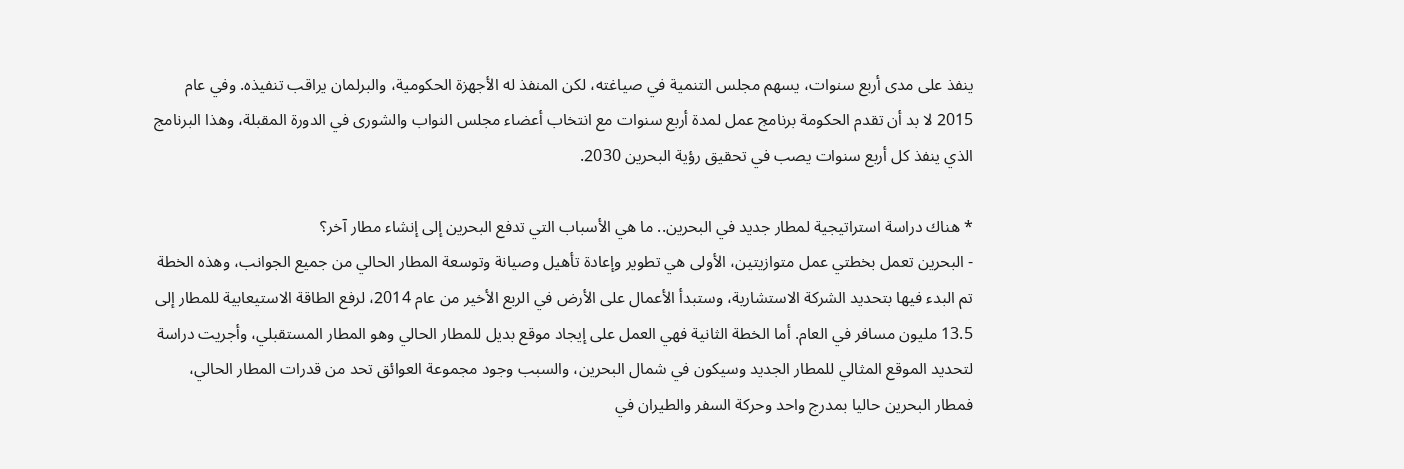ينفذ على مدى أربع سنوات، يسهم مجلس التنمية في صياغته، لكن المنفذ له الأجهزة الحكومية، والبرلمان يراقب تنفيذه. وفي عام 2015 لا بد أن تقدم الحكومة برنامج عمل لمدة أربع سنوات مع انتخاب أعضاء مجلس النواب والشورى في الدورة المقبلة، وهذا البرنامج الذي ينفذ كل أربع سنوات يصب في تحقيق رؤية البحرين 2030.

* هناك دراسة استراتيجية لمطار جديد في البحرين.. ما هي الأسباب التي تدفع البحرين إلى إنشاء مطار آخر؟
- البحرين تعمل بخطتي عمل متوازيتين، الأولى هي تطوير وإعادة تأهيل وصيانة وتوسعة المطار الحالي من جميع الجوانب، وهذه الخطة تم البدء فيها بتحديد الشركة الاستشارية، وستبدأ الأعمال على الأرض في الربع الأخير من عام 2014، لرفع الطاقة الاستيعابية للمطار إلى 13.5 مليون مسافر في العام. أما الخطة الثانية فهي العمل على إيجاد موقع بديل للمطار الحالي وهو المطار المستقبلي، وأجريت دراسة لتحديد الموقع المثالي للمطار الجديد وسيكون في شمال البحرين، والسبب وجود مجموعة العوائق تحد من قدرات المطار الحالي، فمطار البحرين حاليا بمدرج واحد وحركة السفر والطيران في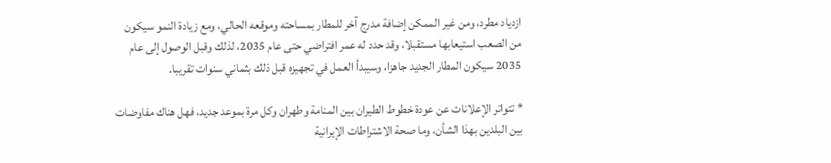ازدياد مطرد، ومن غير الممكن إضافة مدرج آخر للمطار بمساحته وموقعه الحالي، ومع زيادة النمو سيكون من الصعب استيعابها مستقبلا، وقد حدد له عمر افتراضي حتى عام 2035، لذلك وقبل الوصول إلى عام 2035 سيكون المطار الجديد جاهزا، وسيبدأ العمل في تجهيزه قبل ذلك بثماني سنوات تقريبا.

* تتواتر الإعلانات عن عودة خطوط الطيران بين المنامة وطهران وكل مرة بموعد جديد، فهل هناك مفاوضات بين البلدين بهذا الشأن، وما صحة الاشتراطات الإيرانية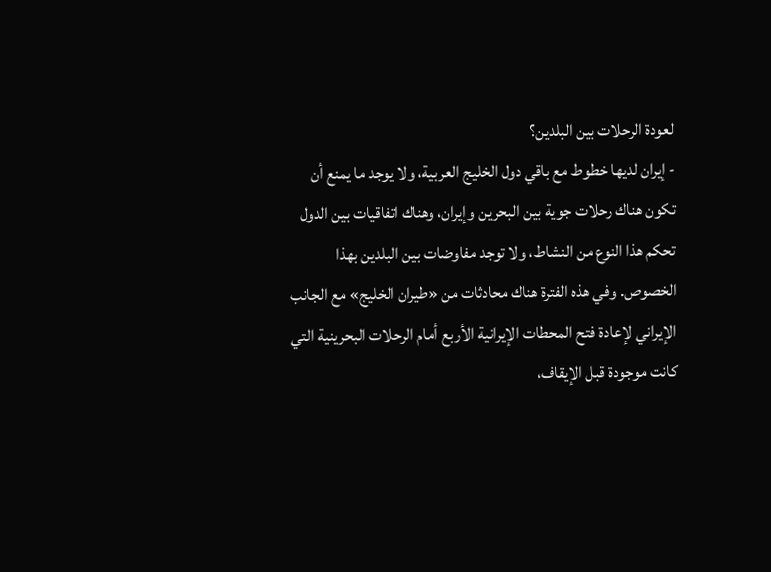لعودة الرحلات بين البلدين؟
- إيران لديها خطوط مع باقي دول الخليج العربية، ولا يوجد ما يمنع أن تكون هناك رحلات جوية بين البحرين وإيران، وهناك اتفاقيات بين الدول تحكم هذا النوع من النشاط، ولا توجد مفاوضات بين البلدين بهذا الخصوص. وفي هذه الفترة هناك محادثات من «طيران الخليج» مع الجانب الإيراني لإعادة فتح المحطات الإيرانية الأربع أمام الرحلات البحرينية التي كانت موجودة قبل الإيقاف،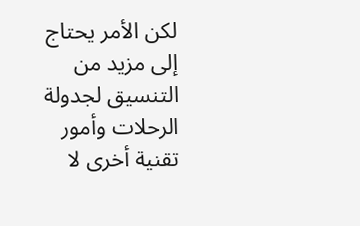لكن الأمر يحتاج إلى مزيد من التنسيق لجدولة الرحلات وأمور تقنية أخرى لا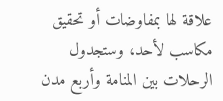علاقة لها بمفاوضات أو تحقيق مكاسب لأحد، وستجدول الرحلات بين المنامة وأربع مدن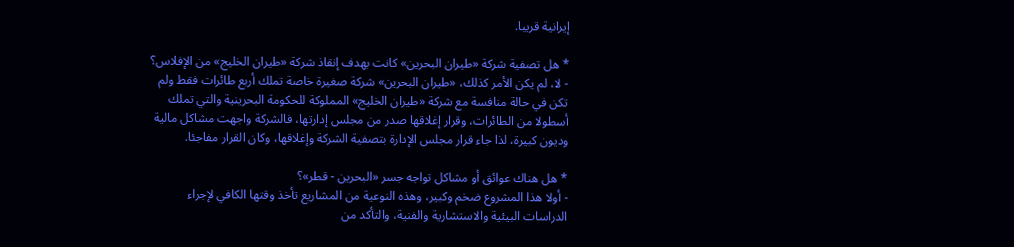إيرانية قريبا.

* هل تصفية شركة «طيران البحرين» كانت بهدف إنقاذ شركة «طيران الخليج» من الإفلاس؟
- لا، لم يكن الأمر كذلك، «طيران البحرين» شركة صغيرة خاصة تملك أربع طائرات فقط ولم تكن في حالة منافسة مع شركة «طيران الخليج» المملوكة للحكومة البحرينية والتي تملك أسطولا من الطائرات، وقرار إغلاقها صدر من مجلس إدارتها، فالشركة واجهت مشاكل مالية وديون كبيرة، لذا جاء قرار مجلس الإدارة بتصفية الشركة وإغلاقها، وكان القرار مفاجئا.

* هل هناك عوائق أو مشاكل تواجه جسر «البحرين - قطر»؟
- أولا هذا المشروع ضخم وكبير، وهذه النوعية من المشاريع تأخذ وقتها الكافي لإجراء الدراسات البيئية والاستشارية والفنية، والتأكد من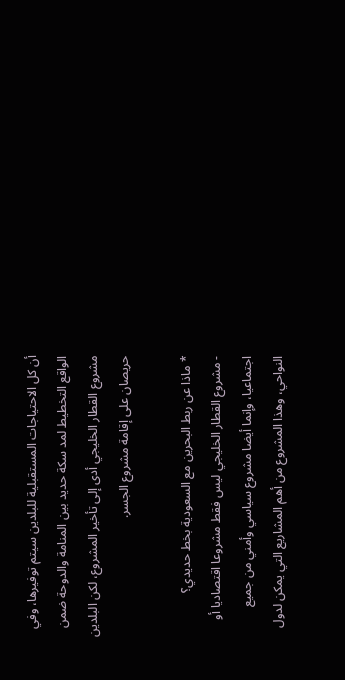أن كل الاحتياجات المستقبلية للبلدين سيتم توفيرها، وفي الواقع التخطيط لمد سكة حديد بين المنامة والدوحة ضمن مشروع القطار الخليجي أدى إلى تأخير المشروع، لكن البلدين حريصان على إقامة مشروع الجسر.

* ماذا عن ربط البحرين مع السعودية بخط حديدي؟
- مشروع القطار الخليجي ليس فقط مشروعا اقتصاديا أو اجتماعيا، وإنما أيضا مشروع سياسي وأمني من جميع النواحي، وهذا المشروع من أهم المشاريع التي يمكن لدول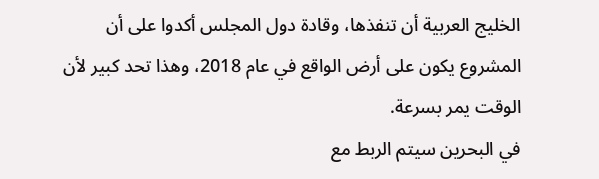الخليج العربية أن تنفذها، وقادة دول المجلس أكدوا على أن المشروع يكون على أرض الواقع في عام 2018، وهذا تحد كبير لأن الوقت يمر بسرعة.
في البحرين سيتم الربط مع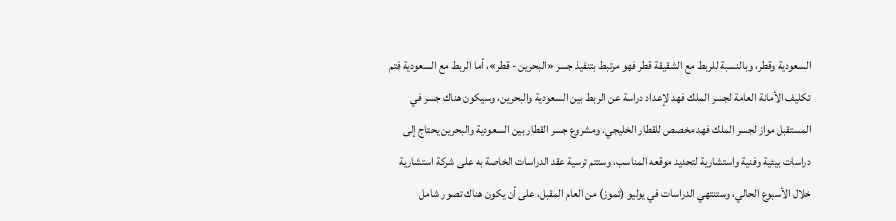السعودية وقطر، وبالنسبة للربط مع الشقيقة قطر فهو مرتبط بتنفيذ جسر «البحرين - قطر»، أما الربط مع السعودية فتم تكليف الأمانة العامة لجسر الملك فهد لإعداد دراسة عن الربط بين السعودية والبحرين، وسيكون هناك جسر في المستقبل مواز لجسر الملك فهد مخصص للقطار الخليجي. ومشروع جسر القطار بين السعودية والبحرين يحتاج إلى دراسات بيئية وفنية واستشارية لتحديد موقعه المناسب، وستتم ترسية عقد الدراسات الخاصة به على شركة استشارية خلال الأسبوع الحالي، وستنتهي الدراسات في يوليو (تموز) من العام المقبل، على أن يكون هناك تصور شامل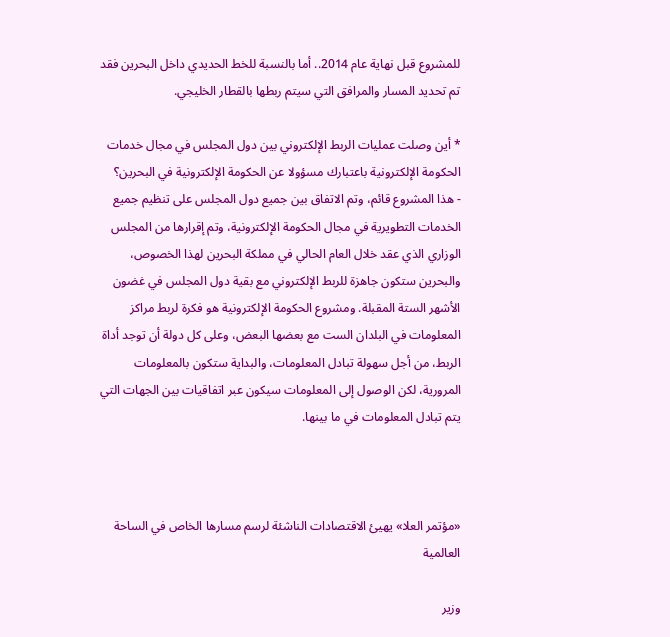للمشروع قبل نهاية عام 2014.. أما بالنسبة للخط الحديدي داخل البحرين فقد تم تحديد المسار والمرافق التي سيتم ربطها بالقطار الخليجي.

* أين وصلت عمليات الربط الإلكتروني بين دول المجلس في مجال خدمات الحكومة الإلكترونية باعتبارك مسؤولا عن الحكومة الإلكترونية في البحرين؟
- هذا المشروع قائم، وتم الاتفاق بين جميع دول المجلس على تنظيم جميع الخدمات التطويرية في مجال الحكومة الإلكترونية، وتم إقرارها من المجلس الوزاري الذي عقد خلال العام الحالي في مملكة البحرين لهذا الخصوص، والبحرين ستكون جاهزة للربط الإلكتروني مع بقية دول المجلس في غضون الأشهر الستة المقبلة. ومشروع الحكومة الإلكترونية هو فكرة لربط مراكز المعلومات في البلدان الست مع بعضها البعض، وعلى كل دولة أن توجد أداة الربط، من أجل سهولة تبادل المعلومات، والبداية ستكون بالمعلومات المرورية، لكن الوصول إلى المعلومات سيكون عبر اتفاقيات بين الجهات التي يتم تبادل المعلومات في ما بينها.



«مؤتمر العلا» يهيئ الاقتصادات الناشئة لرسم مسارها الخاص في الساحة العالمية

وزير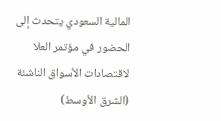المالية السعودي يتحدث إلى الحضور في مؤتمر العلا لاقتصادات الأسواق الناشئة (الشرق الأوسط)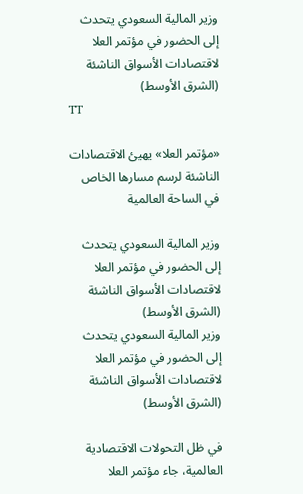وزير المالية السعودي يتحدث إلى الحضور في مؤتمر العلا لاقتصادات الأسواق الناشئة (الشرق الأوسط)
TT

«مؤتمر العلا» يهيئ الاقتصادات الناشئة لرسم مسارها الخاص في الساحة العالمية

وزير المالية السعودي يتحدث إلى الحضور في مؤتمر العلا لاقتصادات الأسواق الناشئة (الشرق الأوسط)
وزير المالية السعودي يتحدث إلى الحضور في مؤتمر العلا لاقتصادات الأسواق الناشئة (الشرق الأوسط)

في ظل التحولات الاقتصادية العالمية، جاء مؤتمر العلا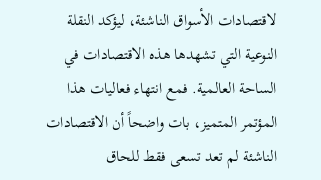لاقتصادات الأسواق الناشئة، ليؤكد النقلة النوعية التي تشهدها هذه الاقتصادات في الساحة العالمية. فمع انتهاء فعاليات هذا المؤتمر المتميز، بات واضحاً أن الاقتصادات الناشئة لم تعد تسعى فقط للحاق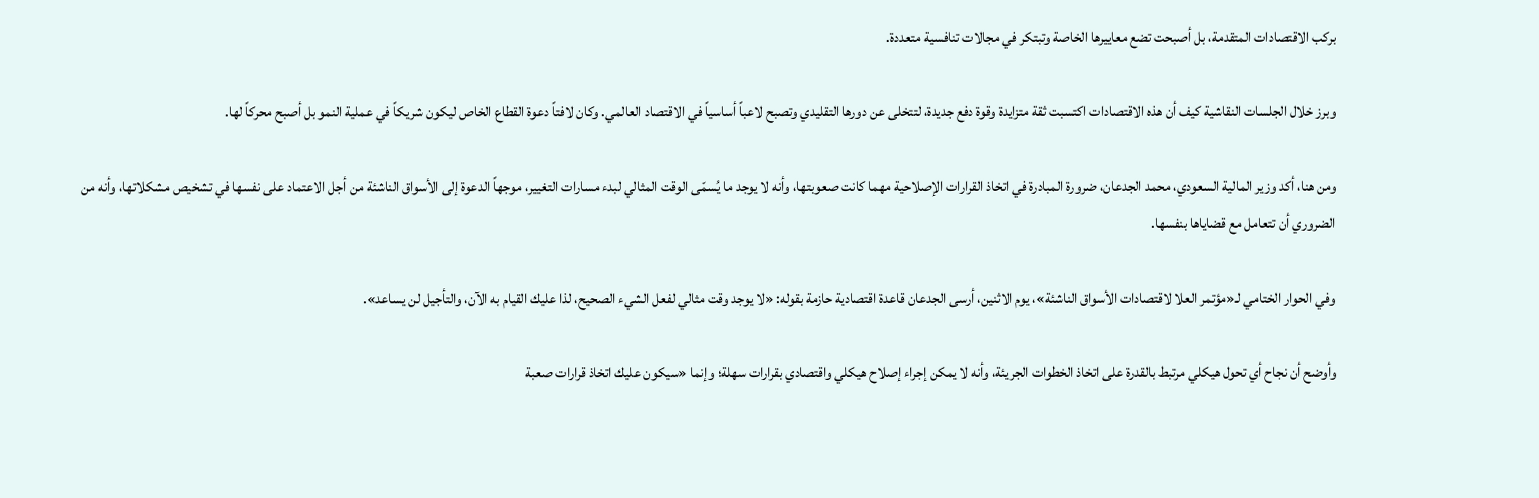بركب الاقتصادات المتقدمة، بل أصبحت تضع معاييرها الخاصة وتبتكر في مجالات تنافسية متعددة.

وبرز خلال الجلسات النقاشية كيف أن هذه الاقتصادات اكتسبت ثقة متزايدة وقوة دفع جديدة، لتتخلى عن دورها التقليدي وتصبح لاعباً أساسياً في الاقتصاد العالمي. وكان لافتاً دعوة القطاع الخاص ليكون شريكاً في عملية النمو بل أصبح محركاً لها.

ومن هنا، أكد وزير المالية السعودي، محمد الجدعان، ضرورة المبادرة في اتخاذ القرارات الإصلاحية مهما كانت صعوبتها، وأنه لا يوجد ما يُسمّى الوقت المثالي لبدء مسارات التغيير، موجهاً الدعوة إلى الأسواق الناشئة من أجل الاعتماد على نفسها في تشخيص مشكلاتها، وأنه من الضروري أن تتعامل مع قضاياها بنفسها.

وفي الحوار الختامي لـ«مؤتمر العلا لاقتصادات الأسواق الناشئة»، يوم الاثنين، أرسى الجدعان قاعدة اقتصادية حازمة بقوله: «لا يوجد وقت مثالي لفعل الشيء الصحيح، لذا عليك القيام به الآن، والتأجيل لن يساعد».

وأوضح أن نجاح أي تحول هيكلي مرتبط بالقدرة على اتخاذ الخطوات الجريئة، وأنه لا يمكن إجراء إصلاح هيكلي واقتصادي بقرارات سهلة؛ وإنما «سيكون عليك اتخاذ قرارات صعبة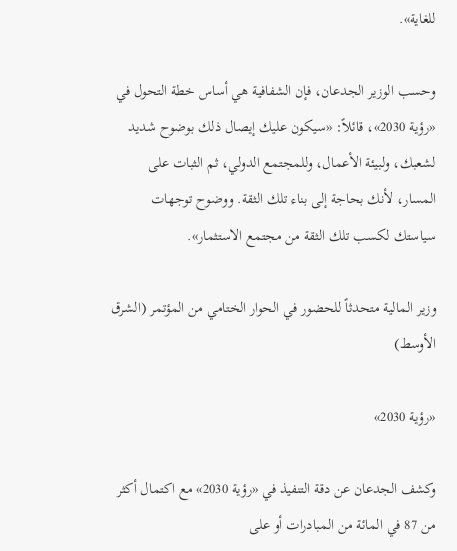للغاية».

وحسب الوزير الجدعان، فإن الشفافية هي أساس خطة التحول في «رؤية 2030»، قائلاً: «سيكون عليك إيصال ذلك بوضوح شديد لشعبك، ولبيئة الأعمال، وللمجتمع الدولي، ثم الثبات على المسار، لأنك بحاجة إلى بناء تلك الثقة. ووضوح توجهات سياستك لكسب تلك الثقة من مجتمع الاستثمار».

وزير المالية متحدثاً للحضور في الحوار الختامي من المؤتمر (الشرق الأوسط)

«رؤية 2030»

وكشف الجدعان عن دقة التنفيذ في «رؤية 2030» مع اكتمال أكثر من 87 في المائة من المبادرات أو على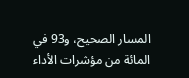المسار الصحيح، و93 في المائة من مؤشرات الأداء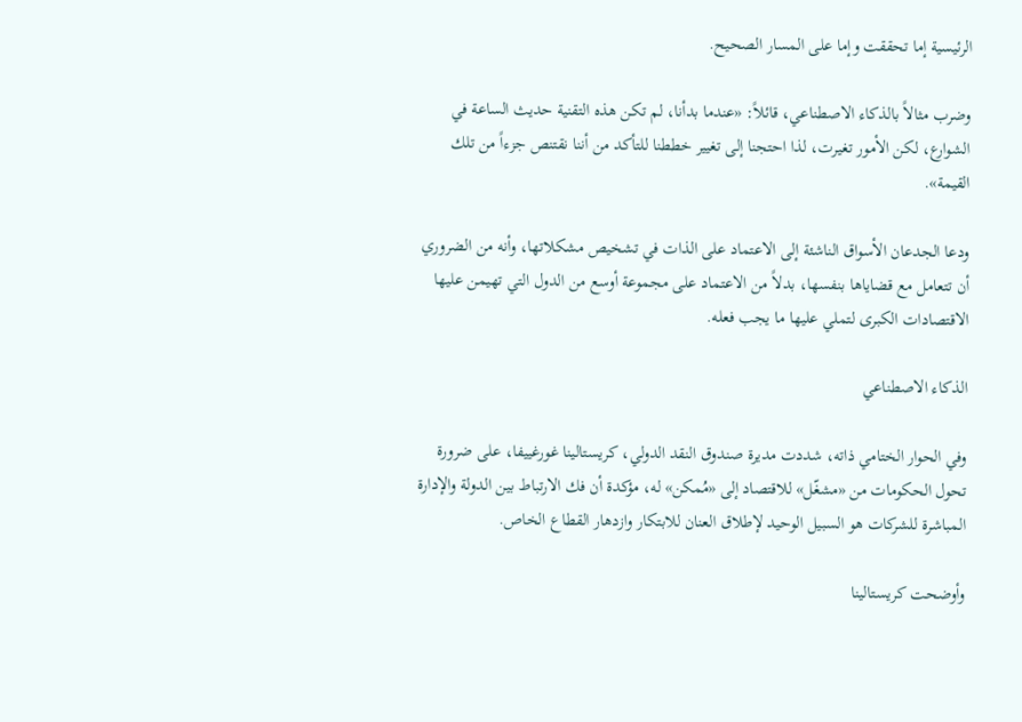الرئيسية إما تحققت وإما على المسار الصحيح.

وضرب مثالاً بالذكاء الاصطناعي، قائلاً: «عندما بدأنا، لم تكن هذه التقنية حديث الساعة في الشوارع، لكن الأمور تغيرت، لذا احتجنا إلى تغيير خططنا للتأكد من أننا نقتنص جزءاً من تلك القيمة».

ودعا الجدعان الأسواق الناشئة إلى الاعتماد على الذات في تشخيص مشكلاتها، وأنه من الضروري أن تتعامل مع قضاياها بنفسها، بدلاً من الاعتماد على مجموعة أوسع من الدول التي تهيمن عليها الاقتصادات الكبرى لتملي عليها ما يجب فعله.

الذكاء الاصطناعي

وفي الحوار الختامي ذاته، شددت مديرة صندوق النقد الدولي، كريستالينا غورغييفا، على ضرورة تحول الحكومات من «مشغّل» للاقتصاد إلى «مُمكن» له، مؤكدة أن فك الارتباط بين الدولة والإدارة المباشرة للشركات هو السبيل الوحيد لإطلاق العنان للابتكار وازدهار القطاع الخاص.

وأوضحت كريستالينا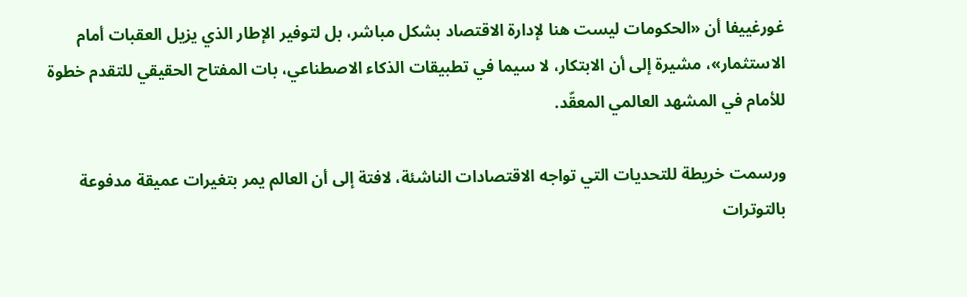غورغييفا أن «الحكومات ليست هنا لإدارة الاقتصاد بشكل مباشر، بل لتوفير الإطار الذي يزيل العقبات أمام الاستثمار»، مشيرة إلى أن الابتكار، لا سيما في تطبيقات الذكاء الاصطناعي، بات المفتاح الحقيقي للتقدم خطوة للأمام في المشهد العالمي المعقّد.

ورسمت خريطة للتحديات التي تواجه الاقتصادات الناشئة، لافتة إلى أن العالم يمر بتغيرات عميقة مدفوعة بالتوترات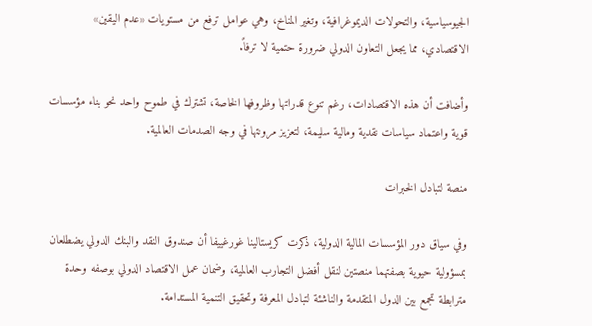الجيوسياسية، والتحولات الديموغرافية، وتغير المناخ، وهي عوامل ترفع من مستويات «عدم اليقين» الاقتصادي، مما يجعل التعاون الدولي ضرورة حتمية لا ترفاً.

وأضافت أن هذه الاقتصادات، رغم تنوع قدراتها وظروفها الخاصة، تشترك في طموح واحد نحو بناء مؤسسات قوية واعتماد سياسات نقدية ومالية سليمة، لتعزيز مرونتها في وجه الصدمات العالمية.

منصة لتبادل الخبرات

وفي سياق دور المؤسسات المالية الدولية، ذكرت كريستالينا غورغييفا أن صندوق النقد والبنك الدولي يضطلعان بمسؤولية حيوية بصفتهما منصتين لنقل أفضل التجارب العالمية، وضمان عمل الاقتصاد الدولي بوصفه وحدة مترابطة تجمع بين الدول المتقدمة والناشئة لتبادل المعرفة وتحقيق التنمية المستدامة.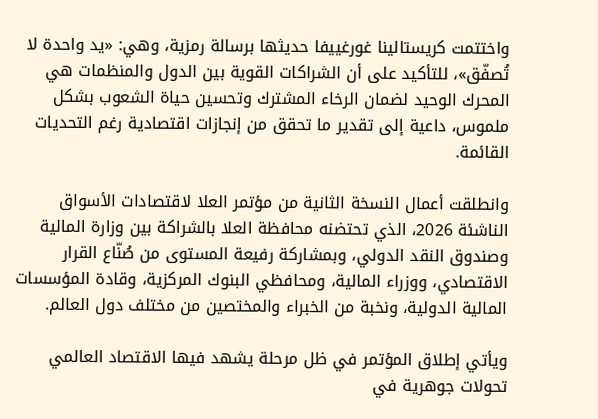واختتمت كريستالينا غورغييفا حديثها برسالة رمزية، وهي: «يد واحدة لا تُصفّق»، للتأكيد على أن الشراكات القوية بين الدول والمنظمات هي المحرك الوحيد لضمان الرخاء المشترك وتحسين حياة الشعوب بشكل ملموس، داعية إلى تقدير ما تحقق من إنجازات اقتصادية رغم التحديات القائمة.

وانطلقت أعمال النسخة الثانية من مؤتمر العلا لاقتصادات الأسواق الناشئة 2026، الذي تحتضنه محافظة العلا بالشراكة بين وزارة المالية وصندوق النقد الدولي، وبمشاركة رفيعة المستوى من صُنّاع القرار الاقتصادي، ووزراء المالية، ومحافظي البنوك المركزية، وقادة المؤسسات المالية الدولية، ونخبة من الخبراء والمختصين من مختلف دول العالم.

ويأتي إطلاق المؤتمر في ظل مرحلة يشهد فيها الاقتصاد العالمي تحولات جوهرية في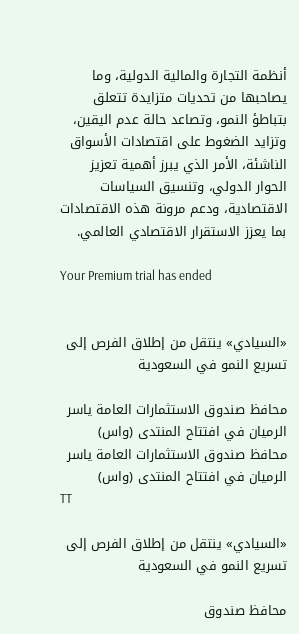أنظمة التجارة والمالية الدولية، وما يصاحبها من تحديات متزايدة تتعلق بتباطؤ النمو، وتصاعد حالة عدم اليقين، وتزايد الضغوط على اقتصادات الأسواق الناشئة، الأمر الذي يبرز أهمية تعزيز الحوار الدولي، وتنسيق السياسات الاقتصادية، ودعم مرونة هذه الاقتصادات بما يعزز الاستقرار الاقتصادي العالمي.

Your Premium trial has ended


«السيادي» ينتقل من إطلاق الفرص إلى تسريع النمو في السعودية

محافظ صندوق الاستثمارات العامة ياسر الرميان في افتتاح المنتدى (واس)
محافظ صندوق الاستثمارات العامة ياسر الرميان في افتتاح المنتدى (واس)
TT

«السيادي» ينتقل من إطلاق الفرص إلى تسريع النمو في السعودية

محافظ صندوق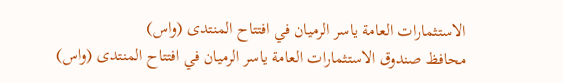الاستثمارات العامة ياسر الرميان في افتتاح المنتدى (واس)
محافظ صندوق الاستثمارات العامة ياسر الرميان في افتتاح المنتدى (واس)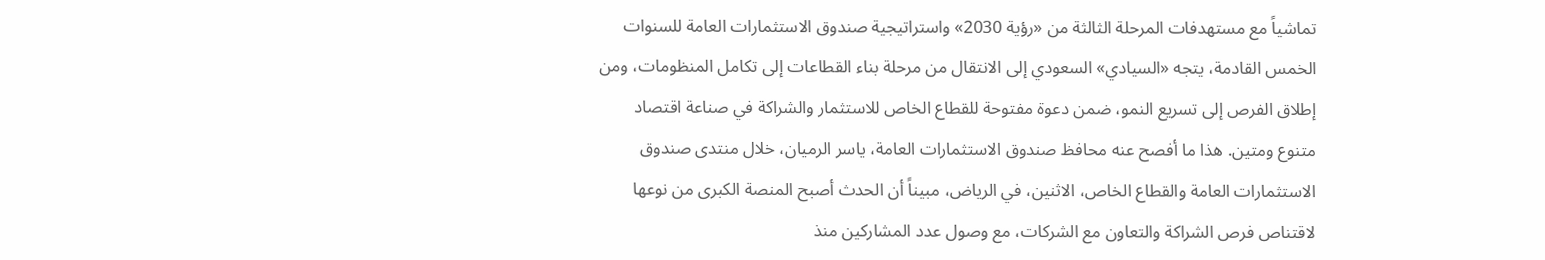تماشياً مع مستهدفات المرحلة الثالثة من «رؤية 2030» واستراتيجية صندوق الاستثمارات العامة للسنوات الخمس القادمة، يتجه «السيادي» السعودي إلى الانتقال من مرحلة بناء القطاعات إلى تكامل المنظومات، ومن إطلاق الفرص إلى تسريع النمو، ضمن دعوة مفتوحة للقطاع الخاص للاستثمار والشراكة في صناعة اقتصاد متنوع ومتين. هذا ما أفصح عنه محافظ صندوق الاستثمارات العامة، ياسر الرميان، خلال منتدى صندوق الاستثمارات العامة والقطاع الخاص، الاثنين، في الرياض، مبيناً أن الحدث أصبح المنصة الكبرى من نوعها لاقتناص فرص الشراكة والتعاون مع الشركات، مع وصول عدد المشاركين منذ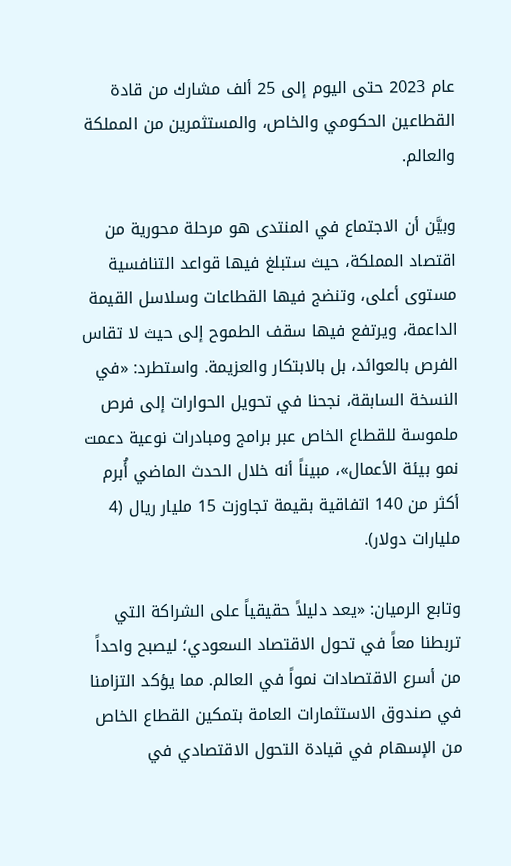عام 2023 حتى اليوم إلى 25 ألف مشارك من قادة القطاعين الحكومي والخاص، والمستثمرين من المملكة والعالم.

وبيَّن أن الاجتماع في المنتدى هو مرحلة محورية من اقتصاد المملكة، حيث ستبلغ فيها قواعد التنافسية مستوى أعلى، وتنضج فيها القطاعات وسلاسل القيمة الداعمة، ويرتفع فيها سقف الطموح إلى حيث لا تقاس الفرص بالعوائد، بل بالابتكار والعزيمة. واستطرد: «في النسخة السابقة، نجحنا في تحويل الحوارات إلى فرص ملموسة للقطاع الخاص عبر برامج ومبادرات نوعية دعمت نمو بيئة الأعمال»، مبيناً أنه خلال الحدث الماضي أُبرم أكثر من 140 اتفاقية بقيمة تجاوزت 15 مليار ريال (4 مليارات دولار).

وتابع الرميان: «يعد دليلاً حقيقياً على الشراكة التي تربطنا معاً في تحول الاقتصاد السعودي؛ ليصبح واحداً من أسرع الاقتصادات نمواً في العالم. مما يؤكد التزامنا في صندوق الاستثمارات العامة بتمكين القطاع الخاص من الإسهام في قيادة التحول الاقتصادي في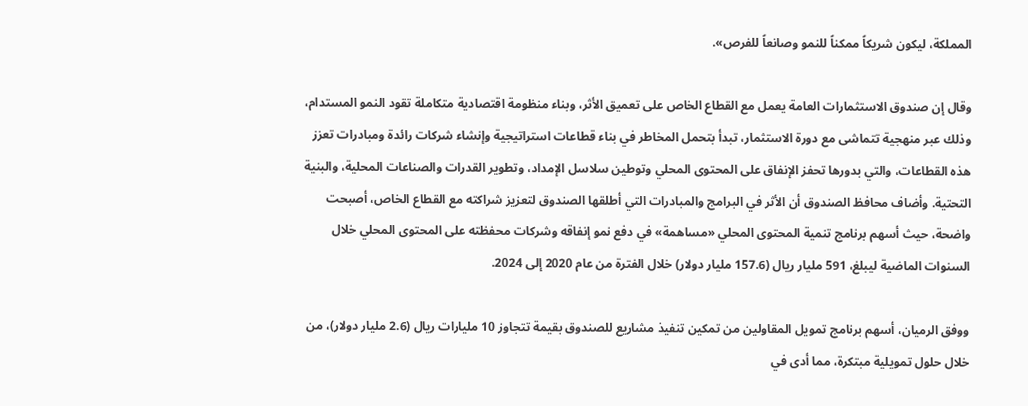المملكة، ليكون شريكاً ممكناً للنمو وصانعاً للفرص».

وقال إن صندوق الاستثمارات العامة يعمل مع القطاع الخاص على تعميق الأثر، وبناء منظومة اقتصادية متكاملة تقود النمو المستدام، وذلك عبر منهجية تتماشى مع دورة الاستثمار، تبدأ بتحمل المخاطر في بناء قطاعات استراتيجية وإنشاء شركات رائدة ومبادرات تعزز هذه القطاعات، والتي بدورها تحفز الإنفاق على المحتوى المحلي وتوطين سلاسل الإمداد، وتطوير القدرات والصناعات المحلية، والبنية التحتية. وأضاف محافظ الصندوق أن الأثر في البرامج والمبادرات التي أطلقها الصندوق لتعزيز شراكته مع القطاع الخاص، أصبحت واضحة، حيث أسهم برنامج تنمية المحتوى المحلي «مساهمة» في دفع نمو إنفاقه وشركات محفظته على المحتوى المحلي خلال السنوات الماضية ليبلغ، 591 مليار ريال (157.6 مليار دولار) خلال الفترة من عام 2020 إلى 2024.

ووفق الرميان، أسهم برنامج تمويل المقاولين من تمكين تنفيذ مشاريع للصندوق بقيمة تتجاوز 10 مليارات ريال (2.6 مليار دولار)، من خلال حلول تمويلية مبتكرة، مما أدى في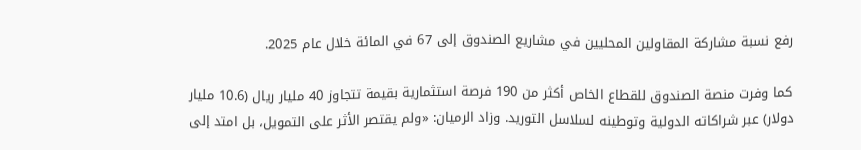رفع نسبة مشاركة المقاولين المحليين في مشاريع الصندوق إلى 67 في المائة خلال عام 2025.

كما وفرت منصة الصندوق للقطاع الخاص أكثر من 190 فرصة استثمارية بقيمة تتجاوز 40 مليار ريال (10.6 مليار دولار) عبر شراكاته الدولية وتوطينه لسلاسل التوريد. وزاد الرميان: «ولم يقتصر الأثر على التمويل، بل امتد إلى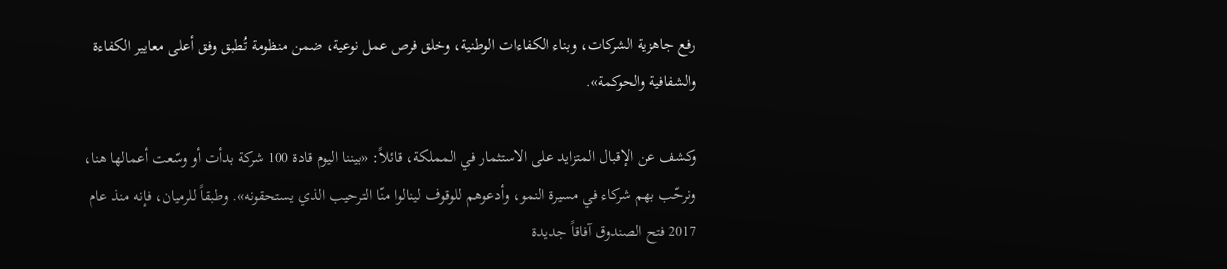رفع جاهزية الشركات، وبناء الكفاءات الوطنية، وخلق فرص عمل نوعية، ضمن منظومة تُطبق وفق أعلى معايير الكفاءة والشفافية والحوكمة».

وكشف عن الإقبال المتزايد على الاستثمار في المملكة، قائلاً: «بيننا اليوم قادة 100 شركة بدأت أو وسّعت أعمالها هنا، ونرحّب بهم شركاء في مسيرة النمو، وأدعوهم للوقوف لينالوا منّا الترحيب الذي يستحقونه». وطبقاً للرميان، فإنه منذ عام 2017 فتح الصندوق آفاقاً جديدة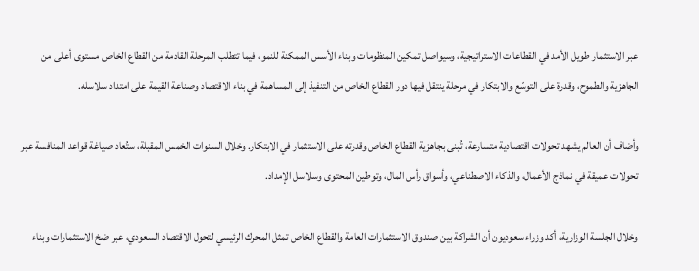عبر الاستثمار طويل الأمد في القطاعات الاستراتيجية، وسيواصل تمكين المنظومات وبناء الأسس الممكنة للنمو، فيما تتطلب المرحلة القادمة من القطاع الخاص مستوى أعلى من الجاهزية والطموح، وقدرة على التوسّع والابتكار في مرحلة ينتقل فيها دور القطاع الخاص من التنفيذ إلى المساهمة في بناء الاقتصاد وصناعة القيمة على امتداد سلاسله.

وأضاف أن العالم يشهد تحولات اقتصادية متسارعة، تُبنى بجاهزية القطاع الخاص وقدرته على الاستثمار في الابتكار. وخلال السنوات الخمس المقبلة، ستُعاد صياغة قواعد المنافسة عبر تحولات عميقة في نماذج الأعمال، والذكاء الاصطناعي، وأسواق رأس المال، وتوطين المحتوى وسلاسل الإمداد.

وخلال الجلسة الوزارية، أكد وزراء سعوديون أن الشراكة بين صندوق الاستثمارات العامة والقطاع الخاص تمثل المحرك الرئيسي لتحول الاقتصاد السعودي، عبر ضخ الاستثمارات وبناء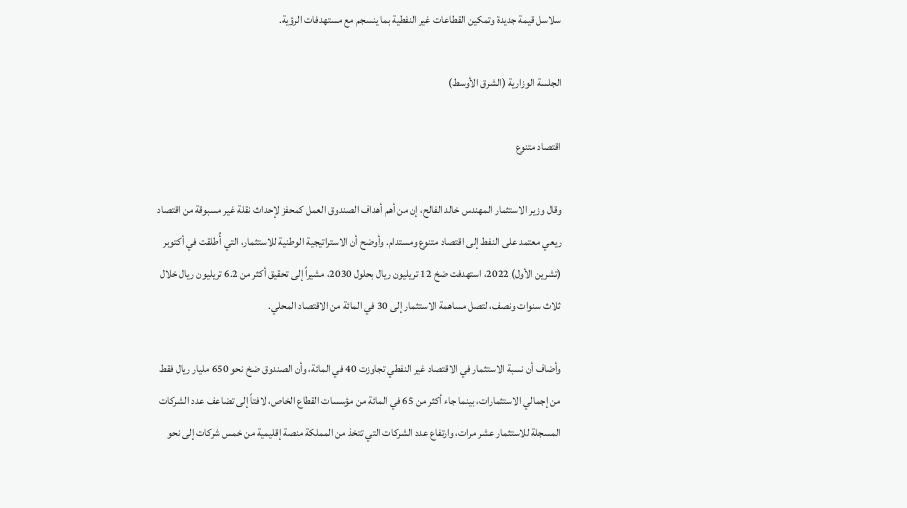سلاسل قيمة جديدة وتمكين القطاعات غير النفطية بما ينسجم مع مستهدفات الرؤية.

الجلسة الوزارية (الشرق الأوسط)

اقتصاد متنوع

وقال وزير الاستثمار المهندس خالد الفالح، إن من أهم أهداف الصندوق العمل كمحفز لإحداث نقلة غير مسبوقة من اقتصاد ريعي معتمد على النفط إلى اقتصاد متنوع ومستدام. وأوضح أن الاستراتيجية الوطنية للاستثمار، التي أُطلقت في أكتوبر (تشرين الأول) 2022، استهدفت ضخ 12 تريليون ريال بحلول 2030، مشيراً إلى تحقيق أكثر من 6.2 تريليون ريال خلال ثلاث سنوات ونصف، لتصل مساهمة الاستثمار إلى 30 في المائة من الاقتصاد المحلي.

وأضاف أن نسبة الاستثمار في الاقتصاد غير النفطي تجاوزت 40 في المائة، وأن الصندوق ضخ نحو 650 مليار ريال فقط من إجمالي الاستثمارات، بينما جاء أكثر من 65 في المائة من مؤسسات القطاع الخاص، لافتاً إلى تضاعف عدد الشركات المسجلة للاستثمار عشر مرات، وارتفاع عدد الشركات التي تتخذ من المملكة منصة إقليمية من خمس شركات إلى نحو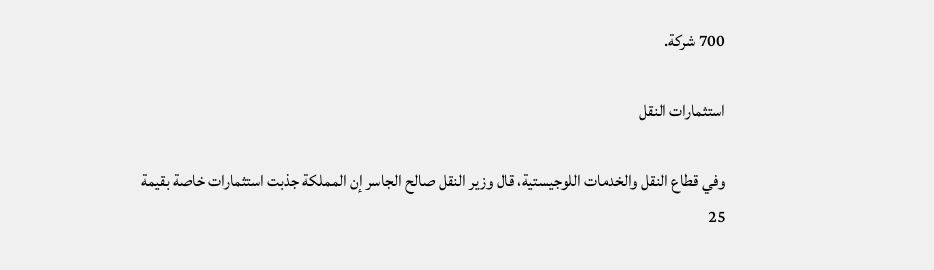700 شركة.

استثمارات النقل

وفي قطاع النقل والخدمات اللوجيستية، قال وزير النقل صالح الجاسر إن المملكة جذبت استثمارات خاصة بقيمة 25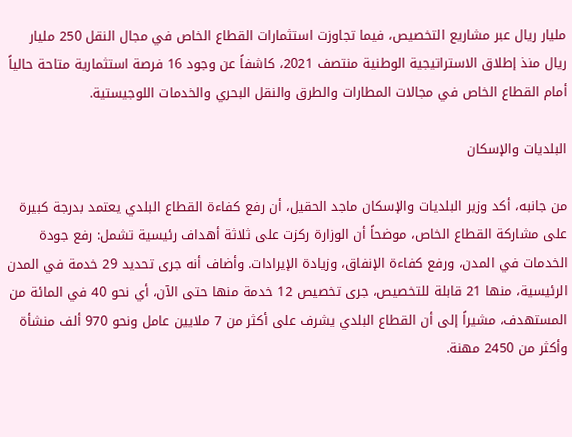مليار ريال عبر مشاريع التخصيص، فيما تجاوزت استثمارات القطاع الخاص في مجال النقل 250 مليار ريال منذ إطلاق الاستراتيجية الوطنية منتصف 2021، كاشفاً عن وجود 16 فرصة استثمارية متاحة حالياً أمام القطاع الخاص في مجالات المطارات والطرق والنقل البحري والخدمات اللوجيستية.

البلديات والإسكان

من جانبه، أكد وزير البلديات والإسكان ماجد الحقيل، أن رفع كفاءة القطاع البلدي يعتمد بدرجة كبيرة على مشاركة القطاع الخاص، موضحاً أن الوزارة ركزت على ثلاثة أهداف رئيسية تشمل: رفع جودة الخدمات في المدن، ورفع كفاءة الإنفاق، وزيادة الإيرادات. وأضاف أنه جرى تحديد 29 خدمة في المدن الرئيسية، منها 21 قابلة للتخصيص، جرى تخصيص 12 خدمة منها حتى الآن، أي نحو 40 في المائة من المستهدف، مشيراً إلى أن القطاع البلدي يشرف على أكثر من 7 ملايين عامل ونحو 970 ألف منشأة وأكثر من 2450 مهنة.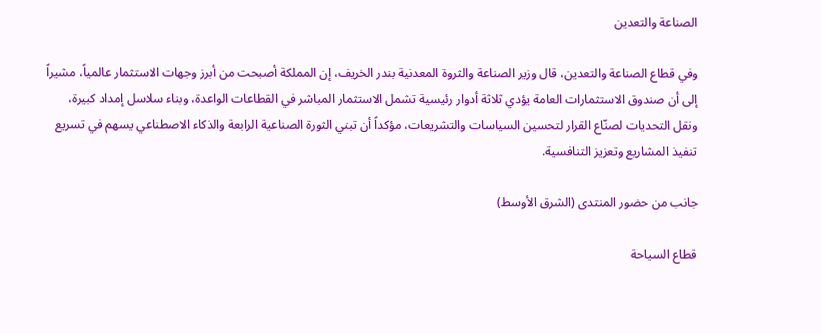الصناعة والتعدين

وفي قطاع الصناعة والتعدين، قال وزير الصناعة والثروة المعدنية بندر الخريف، إن المملكة أصبحت من أبرز وجهات الاستثمار عالمياً، مشيراً إلى أن صندوق الاستثمارات العامة يؤدي ثلاثة أدوار رئيسية تشمل الاستثمار المباشر في القطاعات الواعدة، وبناء سلاسل إمداد كبيرة، ونقل التحديات لصنّاع القرار لتحسين السياسات والتشريعات، مؤكداً أن تبني الثورة الصناعية الرابعة والذكاء الاصطناعي يسهم في تسريع تنفيذ المشاريع وتعزيز التنافسية.

جانب من حضور المنتدى (الشرق الأوسط)

قطاع السياحة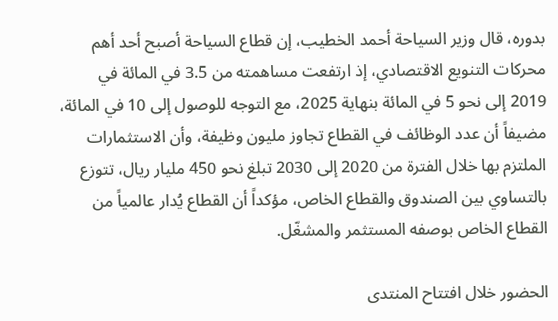بدوره، قال وزير السياحة أحمد الخطيب، إن قطاع السياحة أصبح أحد أهم محركات التنويع الاقتصادي، إذ ارتفعت مساهمته من 3.5 في المائة في 2019 إلى نحو 5 في المائة بنهاية 2025، مع التوجه للوصول إلى 10 في المائة، مضيفاً أن عدد الوظائف في القطاع تجاوز مليون وظيفة، وأن الاستثمارات الملتزم بها خلال الفترة من 2020 إلى 2030 تبلغ نحو 450 مليار ريال، تتوزع بالتساوي بين الصندوق والقطاع الخاص، مؤكداً أن القطاع يُدار عالمياً من القطاع الخاص بوصفه المستثمر والمشغّل.

الحضور خلال افتتاح المنتدى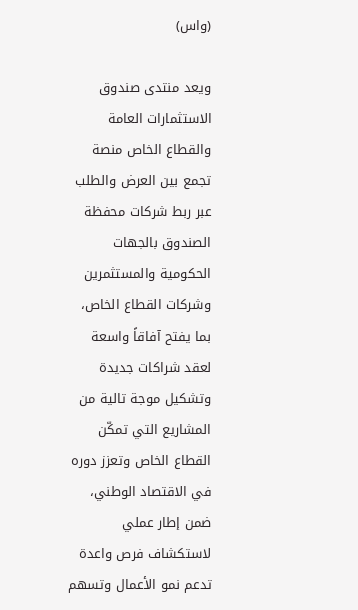(واس)

ويعد منتدى صندوق الاستثمارات العامة والقطاع الخاص منصة تجمع بين العرض والطلب عبر ربط شركات محفظة الصندوق بالجهات الحكومية والمستثمرين وشركات القطاع الخاص، بما يفتح آفاقاً واسعة لعقد شراكات جديدة وتشكيل موجة تالية من المشاريع التي تمكّن القطاع الخاص وتعزز دوره في الاقتصاد الوطني، ضمن إطار عملي لاستكشاف فرص واعدة تدعم نمو الأعمال وتسهم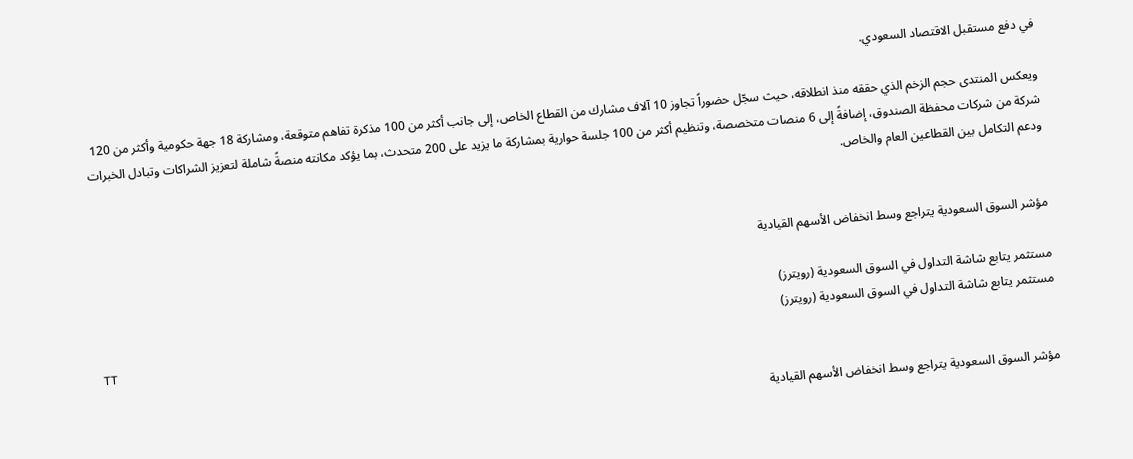في دفع مستقبل الاقتصاد السعودي.

ويعكس المنتدى حجم الزخم الذي حققه منذ انطلاقه، حيث سجّل حضوراً تجاوز 10 آلاف مشارك من القطاع الخاص، إلى جانب أكثر من 100 مذكرة تفاهم متوقعة، ومشاركة 18 جهة حكومية وأكثر من 120 شركة من شركات محفظة الصندوق، إضافةً إلى 6 منصات متخصصة، وتنظيم أكثر من 100 جلسة حوارية بمشاركة ما يزيد على 200 متحدث، بما يؤكد مكانته منصةً شاملة لتعزيز الشراكات وتبادل الخبرات ودعم التكامل بين القطاعين العام والخاص.


مؤشر السوق السعودية يتراجع وسط انخفاض الأسهم القيادية

مستثمر يتابع شاشة التداول في السوق السعودية (رويترز)
مستثمر يتابع شاشة التداول في السوق السعودية (رويترز)
TT

مؤشر السوق السعودية يتراجع وسط انخفاض الأسهم القيادية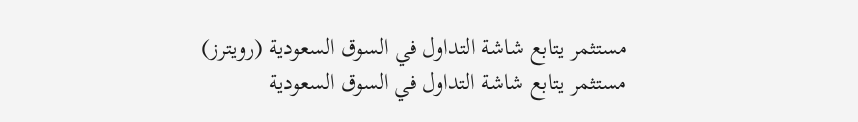مستثمر يتابع شاشة التداول في السوق السعودية (رويترز)
مستثمر يتابع شاشة التداول في السوق السعودية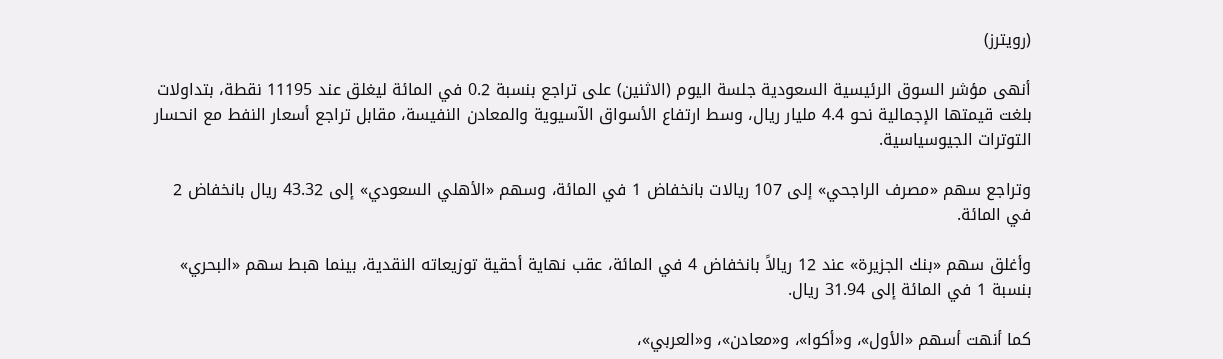(رويترز)

أنهى مؤشر السوق الرئيسية السعودية جلسة اليوم (الاثنين) على تراجع بنسبة 0.2 في المائة ليغلق عند 11195 نقطة، بتداولات بلغت قيمتها الإجمالية نحو 4.4 مليار ريال، وسط ارتفاع الأسواق الآسيوية والمعادن النفيسة، مقابل تراجع أسعار النفط مع انحسار التوترات الجيوسياسية.

وتراجع سهم «مصرف الراجحي» إلى 107 ريالات بانخفاض 1 في المائة، وسهم «الأهلي السعودي» إلى 43.32 ريال بانخفاض 2 في المائة.

وأغلق سهم «بنك الجزيرة» عند 12 ريالاً بانخفاض 4 في المائة، عقب نهاية أحقية توزيعاته النقدية، بينما هبط سهم «البحري» بنسبة 1 في المائة إلى 31.94 ريال.

كما أنهت أسهم «الأول»، و«أكوا»، و«معادن»، و«العربي»،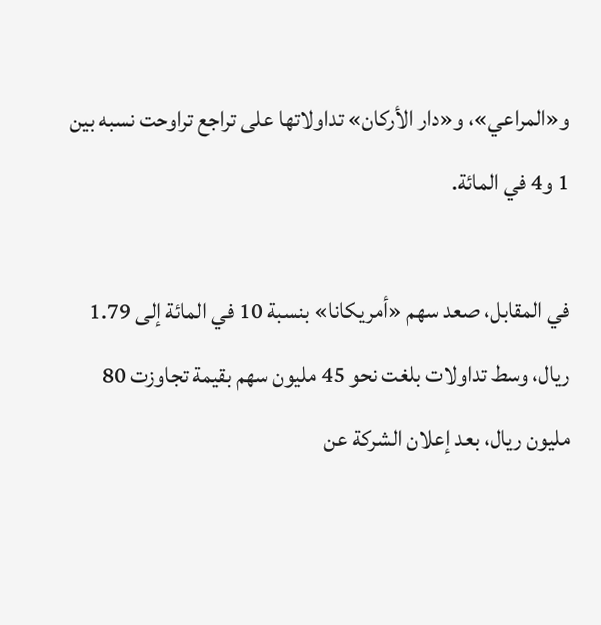و«المراعي»، و«دار الأركان» تداولاتها على تراجع تراوحت نسبه بين 1 و4 في المائة.

في المقابل، صعد سهم «أمريكانا» بنسبة 10 في المائة إلى 1.79 ريال، وسط تداولات بلغت نحو 45 مليون سهم بقيمة تجاوزت 80 مليون ريال، بعد إعلان الشركة عن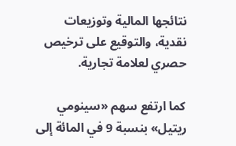نتائجها المالية وتوزيعات نقدية، والتوقيع على ترخيص حصري لعلامة تجارية.

كما ارتفع سهم «سينومي ريتيل» بنسبة 9 في المائة إلى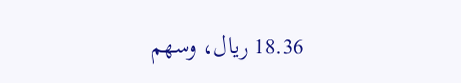18.36 ريال، وسهم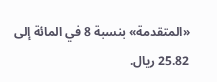«المتقدمة» بنسبة 8 في المائة إلى 25.82 ريال.